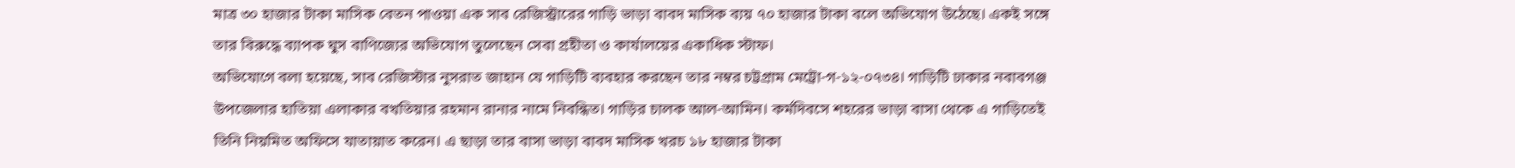মাত্র ৩০ হাজার টাকা মাসিক বেতন পাওয়া এক সাব রেজিস্ট্রারের গাড়ি ভাড়া বাবদ মাসিক ব্যয় ৭০ হাজার টাকা বলে অভিযোগ উঠেছে। একই সঙ্গে তার বিরুদ্ধে ব্যাপক ঘুস বাণিজ্যের অভিযোগ তুলেছেন সেবা গ্রহীতা ও কার্যালয়ের একাধিক স্টাফ।
অভিযোগে বলা হয়েছে, সাব রেজিস্টার নুসরাত জাহান যে গাড়িটি ব্যবহার করছেন তার নম্বর চট্টগ্রাম মেট্রো-গ-১২-০৭৩৪। গাড়িটি ঢাকার নবাবগঞ্জ উপজেলার হাতিয়া এলাকার বখতিয়ার রহমান রানার নামে নিবন্ধিত। গাড়ির চালক আল-আমিন। কর্মদিবসে শহরের ভাড়া বাসা থেকে এ গাড়িতেই তিনি নিয়মিত অফিসে যাতায়াত করেন। এ ছাড়া তার বাসা ভাড়া বাবদ মাসিক খরচ ১৮ হাজার টাকা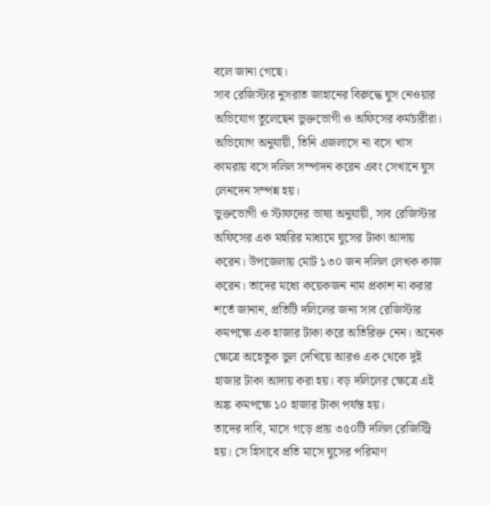বলে জানা গেছে।
সাব রেজিস্টার নুসরাত জাহানের বিরুদ্ধে ঘুস নেওয়ার অভিযোগ তুলেছেন ভুক্তভোগী ও অফিসের কর্মচারীরা। অভিযোগ অনুযায়ী, তিনি এজলাসে না বসে খাস কামরায় বসে দলিল সম্পাদন করেন এবং সেখানে ঘুস লেনদেন সম্পন্ন হয়।
ভুক্তভোগী ও স্টাফদের ভাষ্য অনুযায়ী, সাব রেজিস্টার অফিসের এক মহুরির মাধ্যমে ঘুসের টাকা আদায় করেন। উপজেলায় মোট ১৩০ জন দলিল লেখক কাজ করেন। তাদের মধ্যে কয়েকজন নাম প্রকাশ না করার শর্তে জানান, প্রতিটি দলিলের জন্য সাব রেজিস্টার কমপক্ষে এক হাজার টাকা করে অতিরিক্ত নেন। অনেক ক্ষেত্রে অহেতুক ভুল দেখিয়ে আরও এক থেকে দুই হাজার টাকা আদায় করা হয়। বড় দলিলের ক্ষেত্রে এই অঙ্ক কমপক্ষে ১০ হাজার টাকা পর্যন্ত হয়।
তাদের দাবি, মাসে গড়ে প্রায় ৩৫০টি দলিল রেজিস্ট্রি হয়। সে হিসাবে প্রতি মাসে ঘুসের পরিমাণ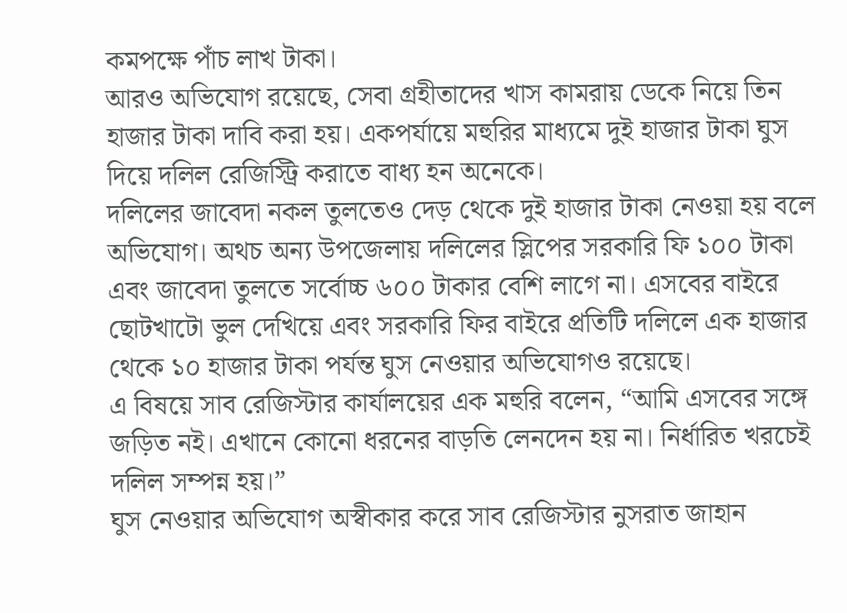কমপক্ষে পাঁচ লাখ টাকা।
আরও অভিযোগ রয়েছে, সেবা গ্রহীতাদের খাস কামরায় ডেকে নিয়ে তিন হাজার টাকা দাবি করা হয়। একপর্যায়ে মহুরির মাধ্যমে দুই হাজার টাকা ঘুস দিয়ে দলিল রেজিস্ট্রি করাতে বাধ্য হন অনেকে।
দলিলের জাবেদা নকল তুলতেও দেড় থেকে দুই হাজার টাকা নেওয়া হয় বলে অভিযোগ। অথচ অন্য উপজেলায় দলিলের স্লিপের সরকারি ফি ১০০ টাকা এবং জাবেদা তুলতে সর্বোচ্চ ৬০০ টাকার বেশি লাগে না। এসবের বাইরে ছোটখাটো ভুল দেখিয়ে এবং সরকারি ফির বাইরে প্রতিটি দলিলে এক হাজার থেকে ১০ হাজার টাকা পর্যন্ত ঘুস নেওয়ার অভিযোগও রয়েছে।
এ বিষয়ে সাব রেজিস্টার কার্যালয়ের এক মহুরি বলেন, “আমি এসবের সঙ্গে জড়িত নই। এখানে কোনো ধরনের বাড়তি লেনদেন হয় না। নির্ধারিত খরচেই দলিল সম্পন্ন হয়।”
ঘুস নেওয়ার অভিযোগ অস্বীকার করে সাব রেজিস্টার নুসরাত জাহান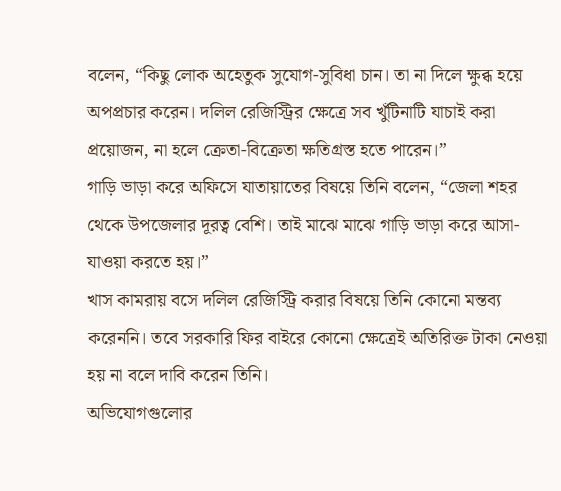বলেন, “কিছু লোক অহেতুক সুযোগ-সুবিধা চান। তা না দিলে ক্ষুব্ধ হয়ে অপপ্রচার করেন। দলিল রেজিস্ট্রির ক্ষেত্রে সব খুঁটিনাটি যাচাই করা প্রয়োজন, না হলে ক্রেতা-বিক্রেতা ক্ষতিগ্রস্ত হতে পারেন।”
গাড়ি ভাড়া করে অফিসে যাতায়াতের বিষয়ে তিনি বলেন, “জেলা শহর থেকে উপজেলার দূরত্ব বেশি। তাই মাঝে মাঝে গাড়ি ভাড়া করে আসা-যাওয়া করতে হয়।”
খাস কামরায় বসে দলিল রেজিস্ট্রি করার বিষয়ে তিনি কোনো মন্তব্য করেননি। তবে সরকারি ফির বাইরে কোনো ক্ষেত্রেই অতিরিক্ত টাকা নেওয়া হয় না বলে দাবি করেন তিনি।
অভিযোগগুলোর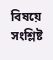বিষয়ে সংশ্লিষ্ট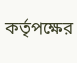কর্তৃপক্ষের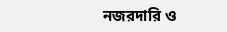নজরদারি ও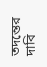তদন্তের দাবি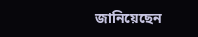জানিয়েছেন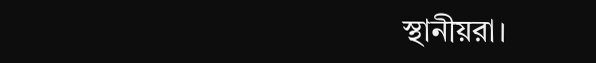স্থানীয়রা।